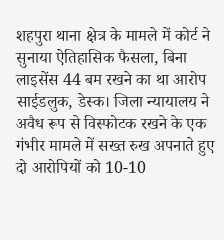शहपुरा थाना क्षेत्र के मामले में कोर्ट ने सुनाया ऐतिहासिक फैसला, बिना लाइसेंस 44 बम रखने का था आरोप
साईडलुक, डेस्क। जिला न्यायालय ने अवैध रूप से विस्फोटक रखने के एक गंभीर मामले में सख्त रुख अपनाते हुए दो आरोपियों को 10-10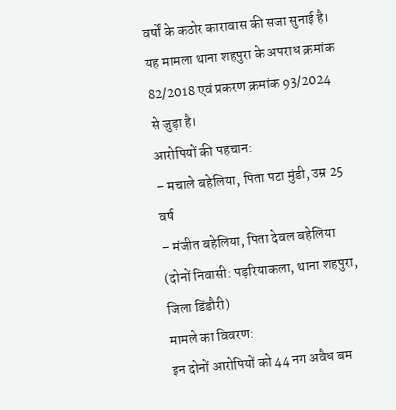वर्षों के कठोर कारावास की सजा सुनाई है। यह मामला थाना शहपुरा के अपराध क्रमांक 82/2018 एवं प्रकरण क्रमांक 93/2024 से जुड़ा है।
आरोपियों की पहचान:
– मचाले बहेलिया, पिता पटा मुंडी, उम्र 25 वर्ष
– मंजीत बहेलिया, पिता देवल बहेलिया
(दोनों निवासी: पड़रियाकला, थाना शहपुरा, जिला डिंडौरी)
मामले का विवरण:
इन दोनों आरोपियों को 44 नग अवैध बम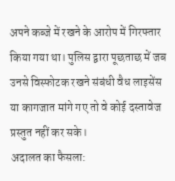अपने कब्जे में रखने के आरोप में गिरफ्तार किया गया था। पुलिस द्वारा पूछताछ में जब उनसे विस्फोटक रखने संबंधी वैध लाइसेंस या कागजात मांगे गए तो वे कोई दस्तावेज प्रस्तुत नहीं कर सके।
अदालत का फैसला: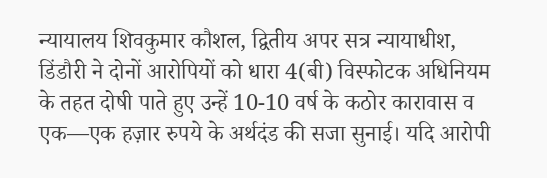न्यायालय शिवकुमार कौशल, द्वितीय अपर सत्र न्यायाधीश, डिंडौरी ने दोनों आरोपियों को धारा 4(बी) विस्फोटक अधिनियम के तहत दोषी पाते हुए उन्हें 10-10 वर्ष के कठोर कारावास व एक—एक हज़ार रुपये के अर्थदंड की सजा सुनाई। यदि आरोपी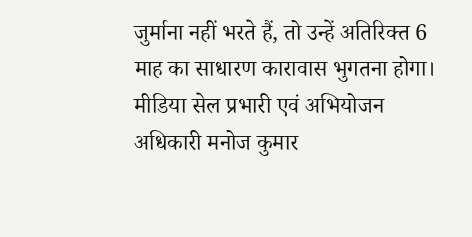जुर्माना नहीं भरते हैं, तो उन्हें अतिरिक्त 6 माह का साधारण कारावास भुगतना होगा।
मीडिया सेल प्रभारी एवं अभियोजन अधिकारी मनोज कुमार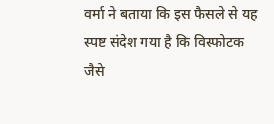वर्मा ने बताया कि इस फैसले से यह स्पष्ट संदेश गया है कि विस्फोटक जैसे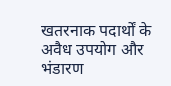खतरनाक पदार्थों के अवैध उपयोग और भंडारण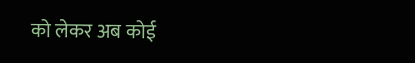को लेकर अब कोई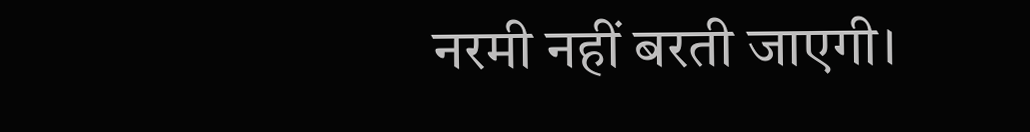नरमी नहीं बरती जाएगी।